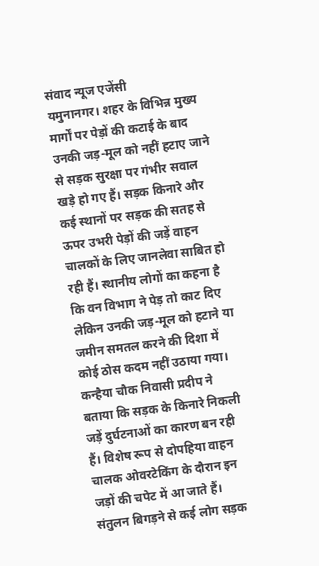संवाद न्यूज एजेंसी
यमुनानगर। शहर के विभिन्न मुख्य मार्गों पर पेड़ों की कटाई के बाद उनकी जड़-मूल को नहीं हटाए जाने से सड़क सुरक्षा पर गंभीर सवाल खड़े हो गए हैं। सड़क किनारे और कई स्थानों पर सड़क की सतह से ऊपर उभरी पेड़ों की जड़ें वाहन चालकों के लिए जानलेवा साबित हो रही हैं। स्थानीय लोगों का कहना है कि वन विभाग ने पेड़ तो काट दिए लेकिन उनकी जड़-मूल को हटाने या जमीन समतल करने की दिशा में कोई ठोस कदम नहीं उठाया गया।
कन्हैया चौक निवासी प्रदीप ने बताया कि सड़क के किनारे निकली जड़ें दुर्घटनाओं का कारण बन रही हैं। विशेष रूप से दोपहिया वाहन चालक ओवरटेकिंग के दौरान इन जड़ों की चपेट में आ जाते हैं। संतुलन बिगड़ने से कई लोग सड़क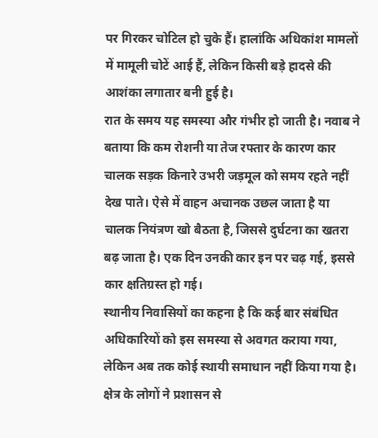पर गिरकर चोटिल हो चुके हैं। हालांकि अधिकांश मामलों में मामूली चोटें आई हैं, लेकिन किसी बड़े हादसे की आशंका लगातार बनी हुई है।
रात के समय यह समस्या और गंभीर हो जाती है। नवाब ने बताया कि कम रोशनी या तेज रफ्तार के कारण कार चालक सड़क किनारे उभरी जड़मूल को समय रहते नहीं देख पाते। ऐसे में वाहन अचानक उछल जाता है या चालक नियंत्रण खो बैठता है, जिससे दुर्घटना का खतरा बढ़ जाता है। एक दिन उनकी कार इन पर चढ़ गई, इससे कार क्षतिग्रस्त हो गई।
स्थानीय निवासियों का कहना है कि कई बार संबंधित अधिकारियों को इस समस्या से अवगत कराया गया, लेकिन अब तक कोई स्थायी समाधान नहीं किया गया है। क्षेत्र के लोगों ने प्रशासन से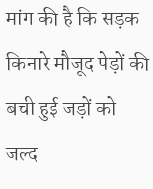मांग की है कि सड़क किनारे मौजूद पेड़ों की बची हुई जड़ों को जल्द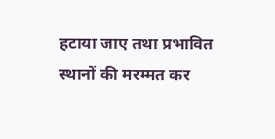हटाया जाए तथा प्रभावित स्थानों की मरम्मत कर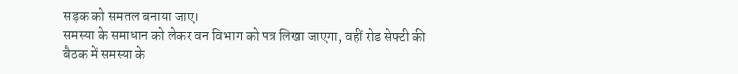सड़क को समतल बनाया जाए।
समस्या के समाधान को लेकर वन विभाग को पत्र लिखा जाएगा, वहीं रोड सेफ्टी की बैठक में समस्या के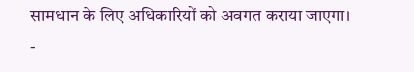सामधान के लिए अधिकारियों को अवगत कराया जाएगा। -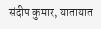संदीप कुमार, यातायात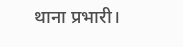थाना प्रभारी।